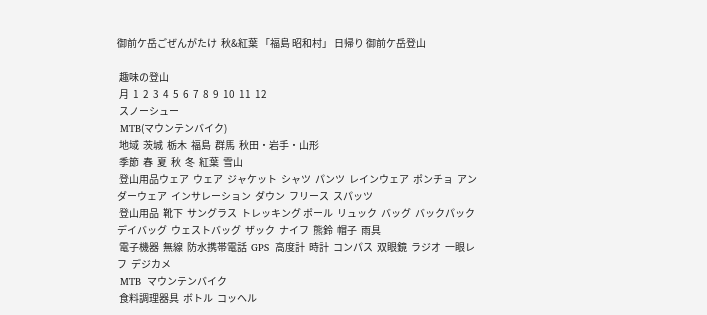御前ケ岳ごぜんがたけ  秋&紅葉 「福島 昭和村」 日帰り 御前ケ岳登山

 趣味の登山
 月  1  2  3  4  5  6  7  8  9  10  11  12
 スノーシュー
 MTB(マウンテンバイク)
 地域  茨城  栃木  福島  群馬  秋田・岩手・山形
 季節  春  夏  秋  冬  紅葉  雪山
 登山用品ウェア  ウェア  ジャケット  シャツ  パンツ  レインウェア  ポンチョ  アンダーウェア  インサレーション  ダウン  フリース  スパッツ
 登山用品  靴下  サングラス  トレッキング ポール  リュック  バッグ  バックパック  デイバッグ  ウェストバッグ  ザック  ナイフ  熊鈴  帽子  雨具
 電子機器  無線  防水携帯電話  GPS  高度計  時計  コンパス  双眼鏡  ラジオ  一眼レフ  デジカメ
 MTB  マウンテンバイク
 食料調理器具  ボトル  コッヘル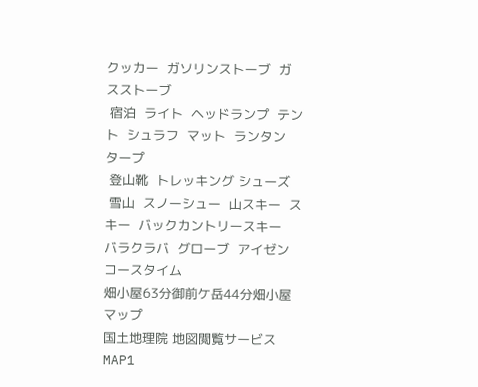クッカー  ガソリンストーブ  ガスストーブ
 宿泊  ライト  ヘッドランプ  テント  シュラフ  マット  ランタン  タープ
 登山靴  トレッキング シューズ
 雪山  スノーシュー  山スキー  スキー  バックカントリースキー  バラクラバ  グローブ  アイゼン
コースタイム
畑小屋63分御前ケ岳44分畑小屋
マップ
国土地理院 地図閲覧サービス MAP1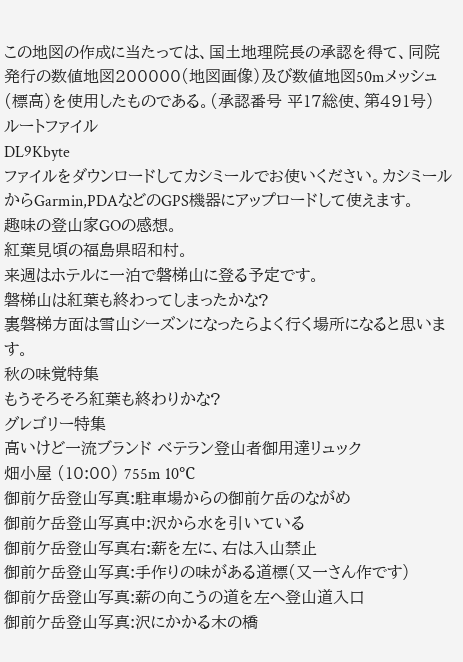この地図の作成に当たっては、国土地理院長の承認を得て、同院発行の数値地図200000(地図画像)及び数値地図50mメッシュ(標高)を使用したものである。(承認番号 平17総使、第491号)
ルートファイル
DL9Kbyte
ファイルをダウンロードしてカシミールでお使いください。カシミールからGarmin,PDAなどのGPS機器にアップロードして使えます。
趣味の登山家GOの感想。
紅葉見頃の福島県昭和村。
来週はホテルに一泊で磐梯山に登る予定です。
磐梯山は紅葉も終わってしまったかな?
裏磐梯方面は雪山シーズンになったらよく行く場所になると思います。
秋の味覚特集
もうそろそろ紅葉も終わりかな?
グレゴリー特集
高いけど一流ブランド ベテラン登山者御用達リュック
畑小屋 (10:00) 755m 10℃
御前ケ岳登山写真:駐車場からの御前ケ岳のながめ
御前ケ岳登山写真中:沢から水を引いている
御前ケ岳登山写真右:薪を左に、右は入山禁止
御前ケ岳登山写真:手作りの味がある道標(又一さん作です)
御前ケ岳登山写真:薪の向こうの道を左へ登山道入口
御前ケ岳登山写真:沢にかかる木の橋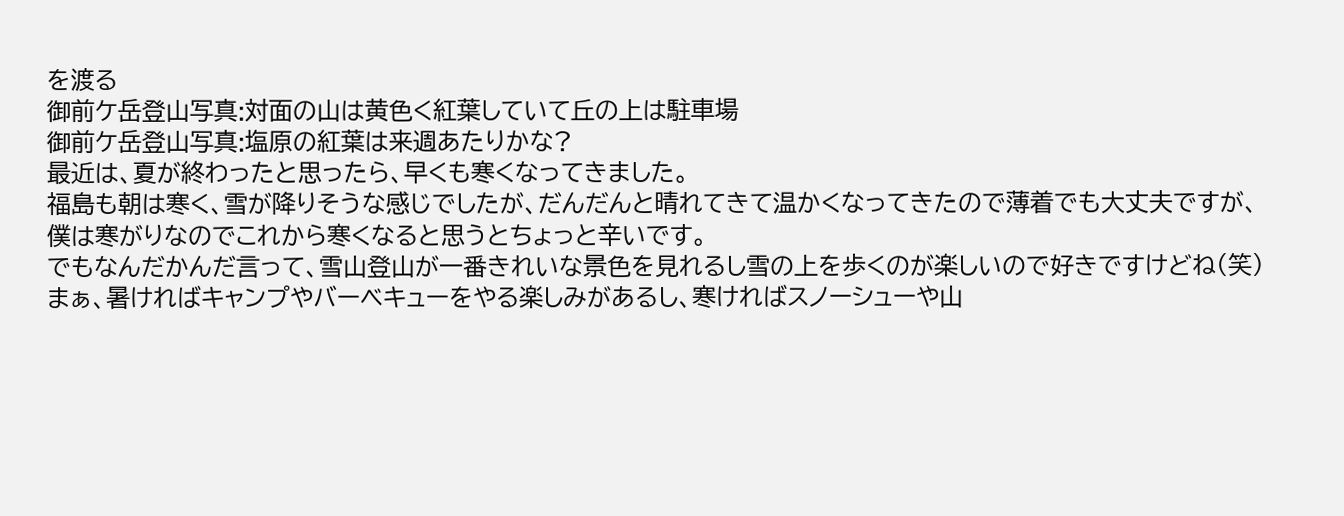を渡る
御前ケ岳登山写真:対面の山は黄色く紅葉していて丘の上は駐車場
御前ケ岳登山写真:塩原の紅葉は来週あたりかな?
最近は、夏が終わったと思ったら、早くも寒くなってきました。
福島も朝は寒く、雪が降りそうな感じでしたが、だんだんと晴れてきて温かくなってきたので薄着でも大丈夫ですが、
僕は寒がりなのでこれから寒くなると思うとちょっと辛いです。
でもなんだかんだ言って、雪山登山が一番きれいな景色を見れるし雪の上を歩くのが楽しいので好きですけどね(笑)
まぁ、暑ければキャンプやバーベキューをやる楽しみがあるし、寒ければスノーシューや山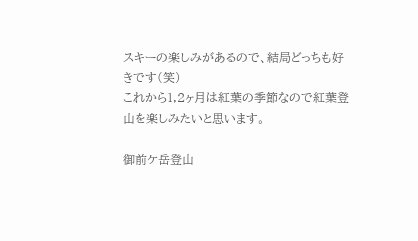スキーの楽しみがあるので、結局どっちも好きです(笑)
これから1,2ヶ月は紅葉の季節なので紅葉登山を楽しみたいと思います。

御前ケ岳登山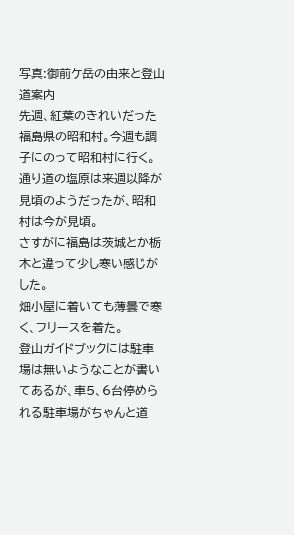写真:御前ケ岳の由来と登山道案内
先週、紅葉のきれいだった福島県の昭和村。今週も調子にのって昭和村に行く。
通り道の塩原は来週以降が見頃のようだったが、昭和村は今が見頃。
さすがに福島は茨城とか栃木と違って少し寒い感じがした。
畑小屋に着いても薄曇で寒く、フリースを着た。
登山ガイドブックには駐車場は無いようなことが書いてあるが、車5、6台停められる駐車場がちゃんと道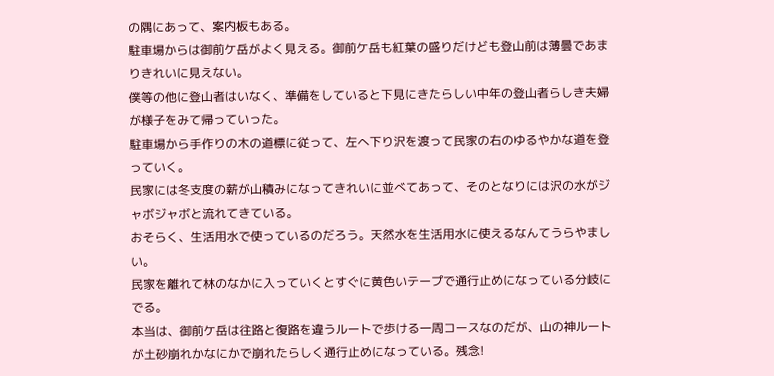の隅にあって、案内板もある。
駐車場からは御前ケ岳がよく見える。御前ケ岳も紅葉の盛りだけども登山前は薄曇であまりきれいに見えない。
僕等の他に登山者はいなく、準備をしていると下見にきたらしい中年の登山者らしき夫婦が様子をみて帰っていった。
駐車場から手作りの木の道標に従って、左へ下り沢を渡って民家の右のゆるやかな道を登っていく。
民家には冬支度の薪が山積みになってきれいに並べてあって、そのとなりには沢の水がジャボジャボと流れてきている。
おそらく、生活用水で使っているのだろう。天然水を生活用水に使えるなんてうらやましい。
民家を離れて林のなかに入っていくとすぐに黄色いテープで通行止めになっている分岐にでる。
本当は、御前ケ岳は往路と復路を違うルートで歩ける一周コースなのだが、山の神ルートが土砂崩れかなにかで崩れたらしく通行止めになっている。残念!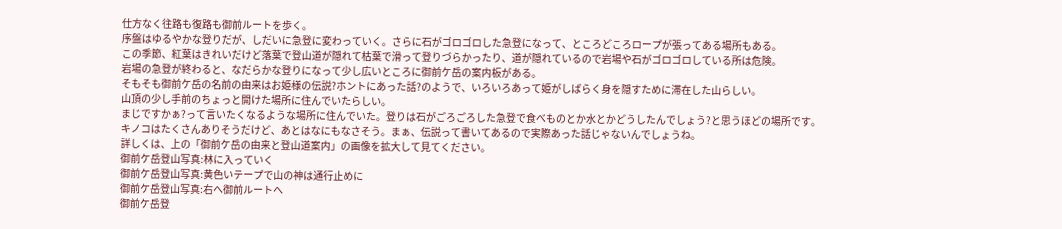仕方なく往路も復路も御前ルートを歩く。
序盤はゆるやかな登りだが、しだいに急登に変わっていく。さらに石がゴロゴロした急登になって、ところどころロープが張ってある場所もある。
この季節、紅葉はきれいだけど落葉で登山道が隠れて枯葉で滑って登りづらかったり、道が隠れているので岩場や石がゴロゴロしている所は危険。
岩場の急登が終わると、なだらかな登りになって少し広いところに御前ケ岳の案内板がある。
そもそも御前ケ岳の名前の由来はお姫様の伝説?ホントにあった話?のようで、いろいろあって姫がしばらく身を隠すために滞在した山らしい。
山頂の少し手前のちょっと開けた場所に住んでいたらしい。
まじですかぁ?って言いたくなるような場所に住んでいた。登りは石がごろごろした急登で食べものとか水とかどうしたんでしょう?と思うほどの場所です。
キノコはたくさんありそうだけど、あとはなにもなさそう。まぁ、伝説って書いてあるので実際あった話じゃないんでしょうね。
詳しくは、上の「御前ケ岳の由来と登山道案内」の画像を拡大して見てください。
御前ケ岳登山写真:林に入っていく
御前ケ岳登山写真:黄色いテープで山の神は通行止めに
御前ケ岳登山写真:右へ御前ルートへ
御前ケ岳登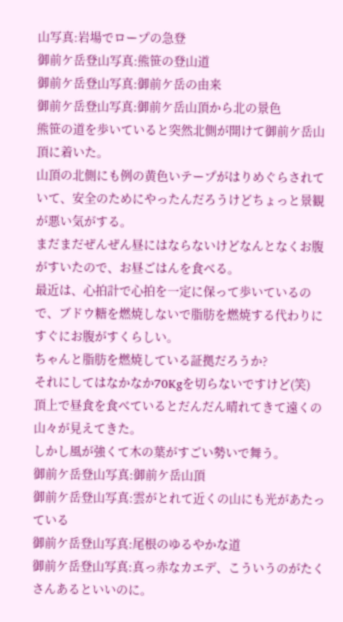山写真:岩場でロープの急登
御前ケ岳登山写真:熊笹の登山道
御前ケ岳登山写真:御前ケ岳の由来
御前ケ岳登山写真:御前ケ岳山頂から北の景色
熊笹の道を歩いていると突然北側が開けて御前ケ岳山頂に着いた。
山頂の北側にも例の黄色いテープがはりめぐらされていて、安全のためにやったんだろうけどちょっと景観が悪い気がする。
まだまだぜんぜん昼にはならないけどなんとなくお腹がすいたので、お昼ごはんを食べる。
最近は、心拍計で心拍を一定に保って歩いているので、ブドウ糖を燃焼しないで脂肪を燃焼する代わりにすぐにお腹がすくらしい。
ちゃんと脂肪を燃焼している証拠だろうか?
それにしてはなかなか70Kgを切らないですけど(笑)
頂上で昼食を食べているとだんだん晴れてきて遠くの山々が見えてきた。
しかし風が強くて木の葉がすごい勢いで舞う。
御前ケ岳登山写真:御前ケ岳山頂
御前ケ岳登山写真:雲がとれて近くの山にも光があたっている
御前ケ岳登山写真:尾根のゆるやかな道
御前ケ岳登山写真:真っ赤なカエデ、こういうのがたくさんあるといいのに。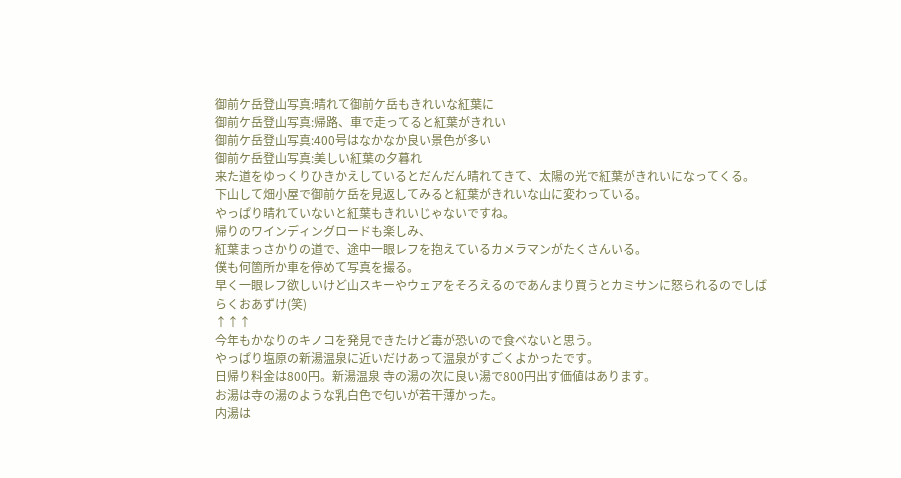御前ケ岳登山写真:晴れて御前ケ岳もきれいな紅葉に
御前ケ岳登山写真:帰路、車で走ってると紅葉がきれい
御前ケ岳登山写真:400号はなかなか良い景色が多い
御前ケ岳登山写真:美しい紅葉の夕暮れ
来た道をゆっくりひきかえしているとだんだん晴れてきて、太陽の光で紅葉がきれいになってくる。
下山して畑小屋で御前ケ岳を見返してみると紅葉がきれいな山に変わっている。
やっぱり晴れていないと紅葉もきれいじゃないですね。
帰りのワインディングロードも楽しみ、
紅葉まっさかりの道で、途中一眼レフを抱えているカメラマンがたくさんいる。
僕も何箇所か車を停めて写真を撮る。
早く一眼レフ欲しいけど山スキーやウェアをそろえるのであんまり買うとカミサンに怒られるのでしばらくおあずけ(笑)
↑↑↑
今年もかなりのキノコを発見できたけど毒が恐いので食べないと思う。
やっぱり塩原の新湯温泉に近いだけあって温泉がすごくよかったです。
日帰り料金は800円。新湯温泉 寺の湯の次に良い湯で800円出す価値はあります。
お湯は寺の湯のような乳白色で匂いが若干薄かった。
内湯は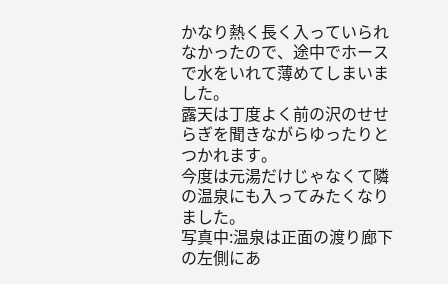かなり熱く長く入っていられなかったので、途中でホースで水をいれて薄めてしまいました。
露天は丁度よく前の沢のせせらぎを聞きながらゆったりとつかれます。
今度は元湯だけじゃなくて隣の温泉にも入ってみたくなりました。
写真中:温泉は正面の渡り廊下の左側にあ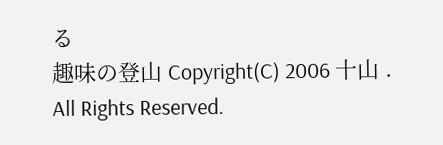る
趣味の登山 Copyright(C) 2006 十山 . All Rights Reserved.